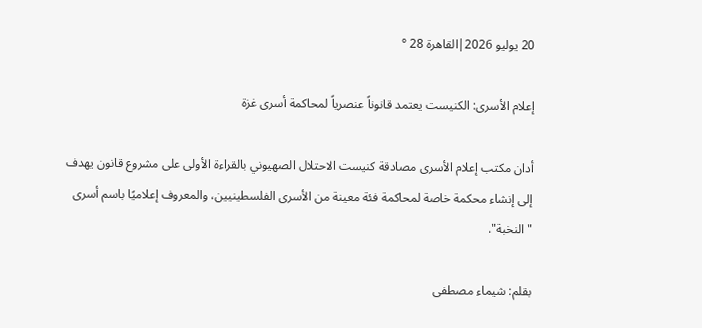20 يوليو 2026|القاهرة 28 °

إعلام الأسرى: الكنيست يعتمد قانوناً عنصرياً لمحاكمة أسرى غزة

أدان مكتب إعلام الأسرى مصادقة كنيست الاحتلال الصهيوني بالقراءة الأولى على مشروع قانون يهدف إلى إنشاء محكمة خاصة لمحاكمة فئة معينة من الأسرى الفلسطينيين، والمعروف إعلاميًا باسم أسرى "النخبة".

بقلم: شيماء مصطفى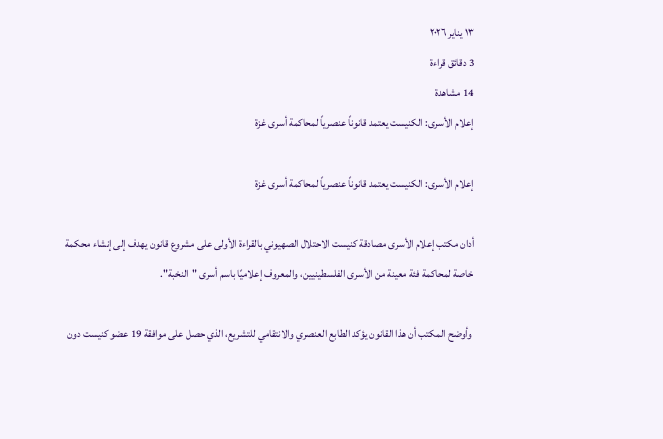١٣ يناير ٢٠٢٦
3 دقائق قراءة
14 مشاهدة
إعلام الأسرى: الكنيست يعتمد قانوناً عنصرياً لمحاكمة أسرى غزة

إعلام الأسرى: الكنيست يعتمد قانوناً عنصرياً لمحاكمة أسرى غزة

أدان مكتب إعلام الأسرى مصادقة كنيست الاحتلال الصهيوني بالقراءة الأولى على مشروع قانون يهدف إلى إنشاء محكمة خاصة لمحاكمة فئة معينة من الأسرى الفلسطينيين، والمعروف إعلاميًا باسم أسرى "النخبة".

 وأوضح المكتب أن هذا القانون يؤكد الطابع العنصري والانتقامي للتشريع، الذي حصل على موافقة 19 عضو كنيست دون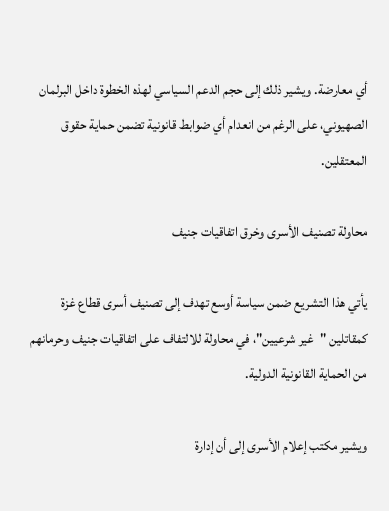أي معارضة. ويشير ذلك إلى حجم الدعم السياسي لهذه الخطوة داخل البرلمان الصهيوني، على الرغم من انعدام أي ضوابط قانونية تضمن حماية حقوق المعتقلين.

محاولة تصنيف الأسرى وخرق اتفاقيات جنيف

يأتي هذا التشريع ضمن سياسة أوسع تهدف إلى تصنيف أسرى قطاع غزة كمقاتلين "غير شرعيين"، في محاولة للالتفاف على اتفاقيات جنيف وحرمانهم من الحماية القانونية الدولية.

ويشير مكتب إعلام الأسرى إلى أن إدارة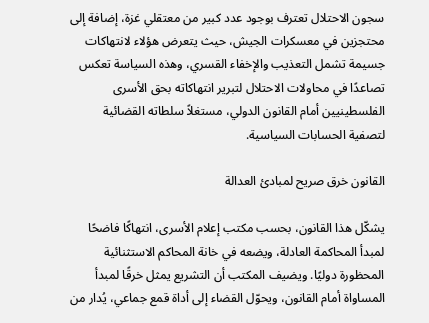سجون الاحتلال تعترف بوجود عدد كبير من معتقلي غزة، إضافة إلى محتجزين في معسكرات الجيش، حيث يتعرض هؤلاء لانتهاكات جسيمة تشمل التعذيب والإخفاء القسري، وهذه السياسة تعكس تصاعدًا في محاولات الاحتلال لتبرير انتهاكاته بحق الأسرى الفلسطينيين أمام القانون الدولي، مستغلاً سلطاته القضائية لتصفية الحسابات السياسية.

القانون خرق صريح لمبادئ العدالة

يشكّل هذا القانون، بحسب مكتب إعلام الأسرى، انتهاكًا فاضحًا لمبدأ المحاكمة العادلة، ويضعه في خانة المحاكم الاستثنائية المحظورة دوليًا. ويضيف المكتب أن التشريع يمثل خرقًا لمبدأ المساواة أمام القانون، ويحوّل القضاء إلى أداة قمع جماعي، يُدار من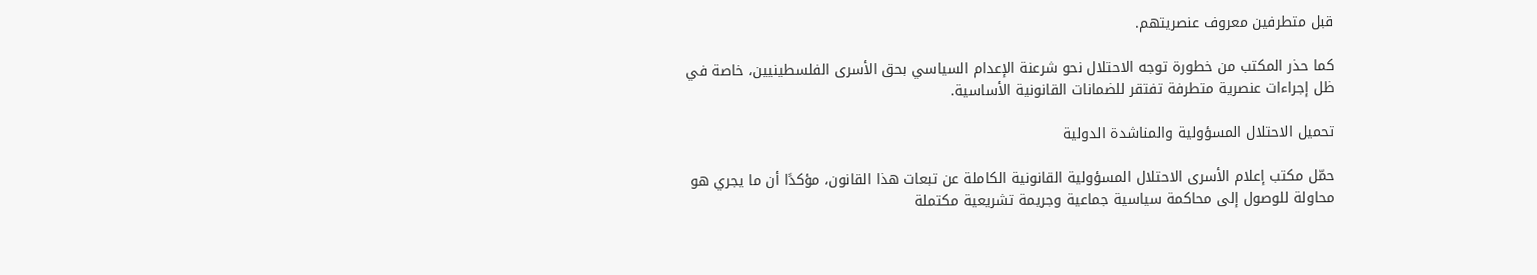قبل متطرفين معروف عنصريتهم.

كما حذر المكتب من خطورة توجه الاحتلال نحو شرعنة الإعدام السياسي بحق الأسرى الفلسطينيين، خاصة في ظل إجراءات عنصرية متطرفة تفتقر للضمانات القانونية الأساسية.

تحميل الاحتلال المسؤولية والمناشدة الدولية

حمّل مكتب إعلام الأسرى الاحتلال المسؤولية القانونية الكاملة عن تبعات هذا القانون، مؤكدًا أن ما يجري هو محاولة للوصول إلى محاكمة سياسية جماعية وجريمة تشريعية مكتملة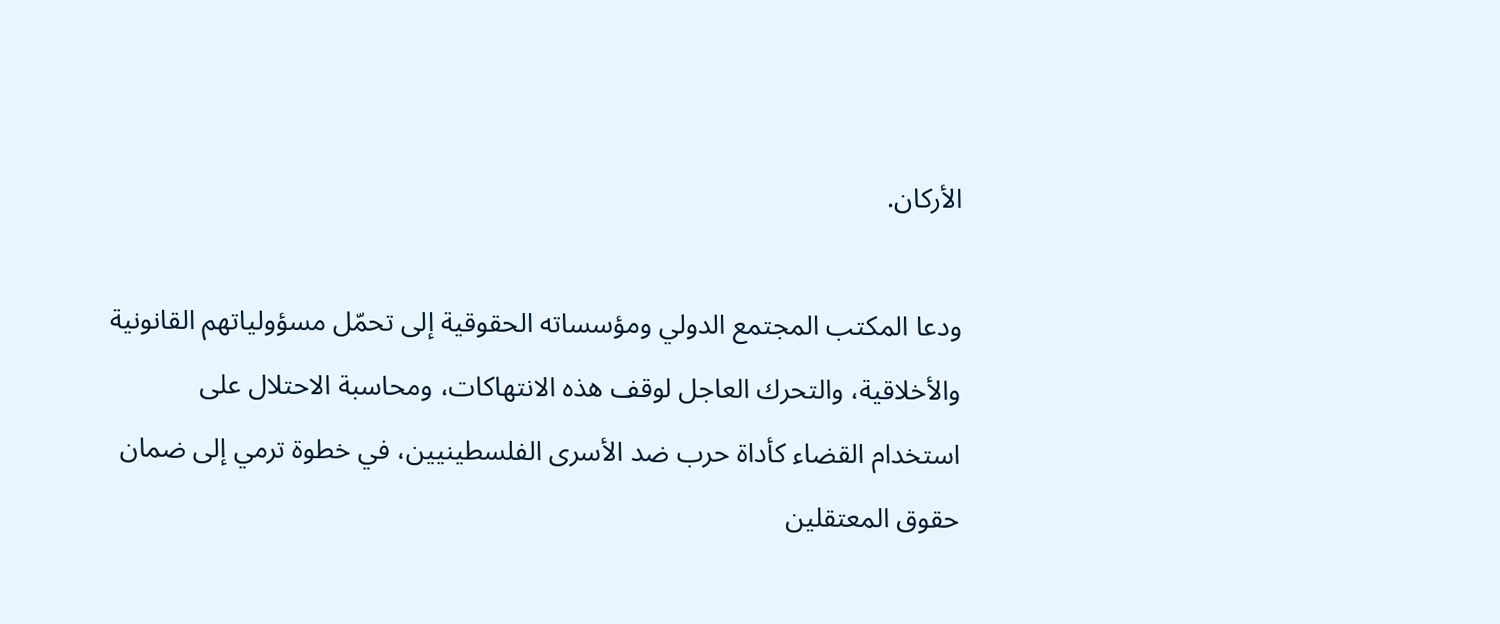الأركان.

ودعا المكتب المجتمع الدولي ومؤسساته الحقوقية إلى تحمّل مسؤولياتهم القانونية والأخلاقية، والتحرك العاجل لوقف هذه الانتهاكات، ومحاسبة الاحتلال على استخدام القضاء كأداة حرب ضد الأسرى الفلسطينيين، في خطوة ترمي إلى ضمان حقوق المعتقلين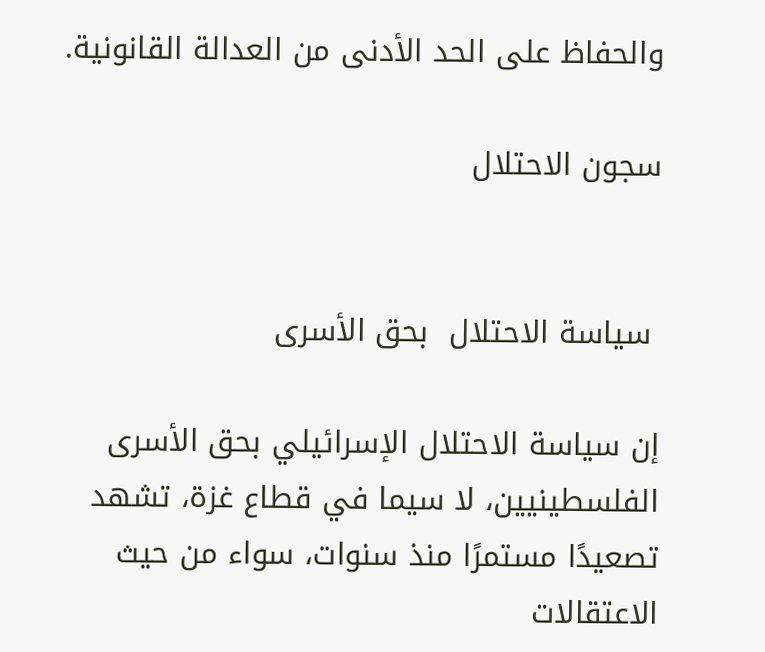والحفاظ على الحد الأدنى من العدالة القانونية.

سجون الاحتلال


 سياسة الاحتلال  بحق الأسرى

إن سياسة الاحتلال الإسرائيلي بحق الأسرى الفلسطينيين، لا سيما في قطاع غزة، تشهد تصعيدًا مستمرًا منذ سنوات، سواء من حيث الاعتقالات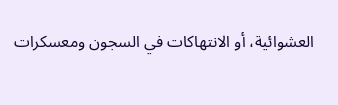العشوائية، أو الانتهاكات في السجون ومعسكرات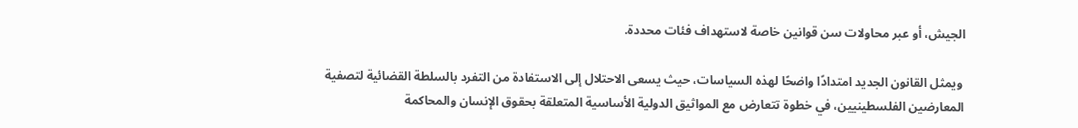الجيش، أو عبر محاولات سن قوانين خاصة لاستهداف فئات محددة.

 ويمثل القانون الجديد امتدادًا واضحًا لهذه السياسات، حيث يسعى الاحتلال إلى الاستفادة من التفرد بالسلطة القضائية لتصفية المعارضين الفلسطينيين، في خطوة تتعارض مع المواثيق الدولية الأساسية المتعلقة بحقوق الإنسان والمحاكمة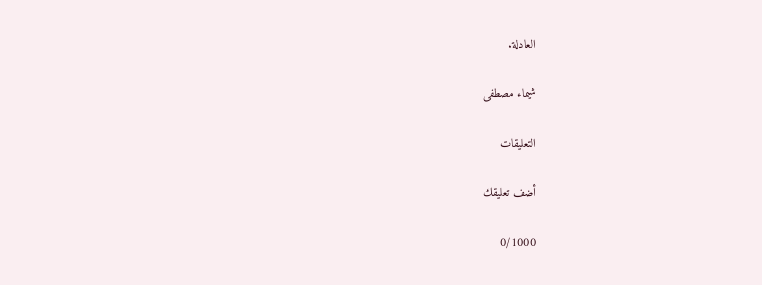العادلة.

شيماء مصطفى

التعليقات

أضف تعليقك

0/1000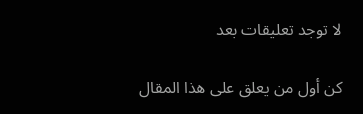لا توجد تعليقات بعد

كن أول من يعلق على هذا المقال